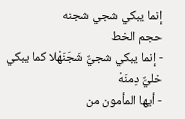إنما يبكي شجي شجنه
حجم الخط
- إنما يبكي شجيٌّ شَجَنَهْلا كما يبكي خليٌّ دِمنَهْ
- أيها المأمون من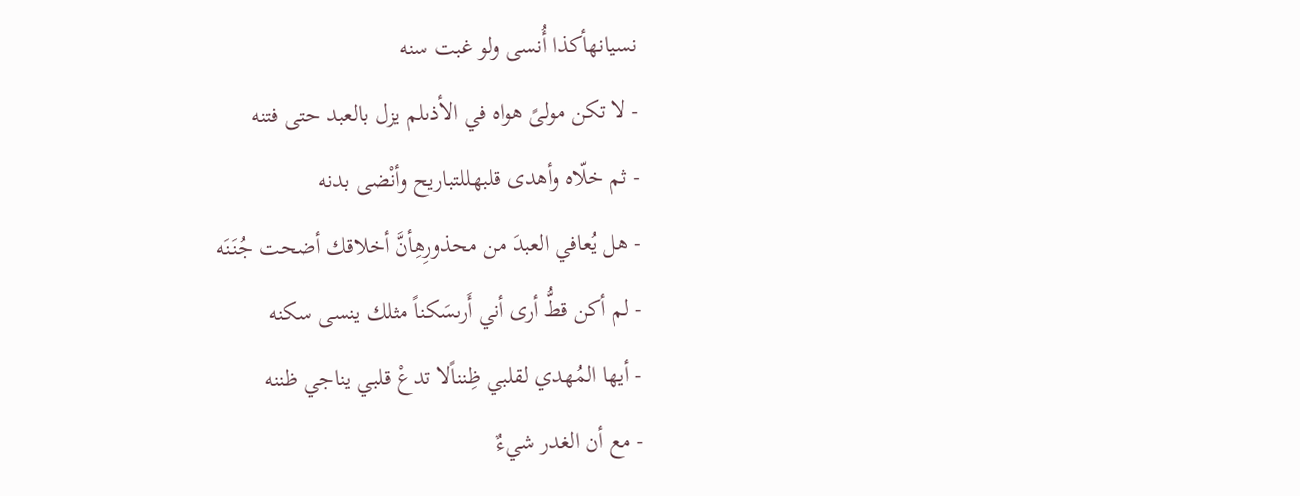نسيانهأكذا أُنسى ولو غبت سنه
- لا تكن مولىً هواه في الأذىلم يزل بالعبد حتى فتنه
- ثم خلّاه وأهدى قلبهللتباريح وأنْضى بدنه
- هل يُعافي العبدَ من محذورِهِأنَّ أخلاقك أضحت جُنَنَه
- لم أكن قطُّ أرى أني أَرىسَكناً مثلك ينسى سكنه
- أيها المُهدي لقلبي ظِنناًلا تدعْ قلبي يناجي ظننه
- مع أن الغدر شيءٌ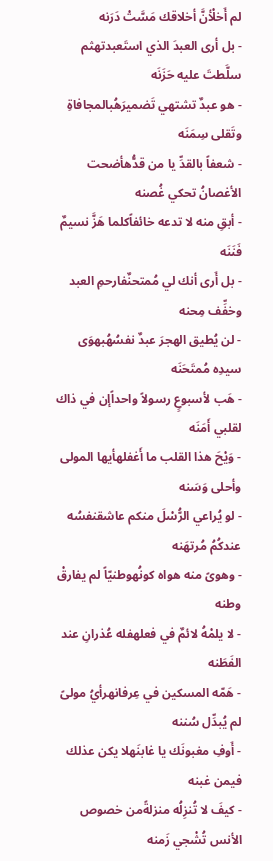لم أَخلْأنَّ أخلاقك مَسَّتْ دَرَنه
- بل أرى العبدَ الذي استَعبدتهثم سلَّطتَ عليه حَزَنَه
- هو عبدٌ تشتهي تَضميرَهُبالمجافاةِ وتَقلى سِمَنَه
- شعفاً بالقدِّ يا من قدُّهأضحت الأغصانُ تحكي غُصنه
- أبقِ منه لا تدعه خائفاًكلما هَزَّ نسيمٌ فَنَنَه
- بل أَرى أنك لي مُمتحنٌفارحمِ العبد وخفِّف مِحنه
- لن يُطيق الهجرَ عبدٌ نفسُهُبهوَى سيدِه مُمتَحَنَه
- هَب لأسبوعٍ رسولاً واحداًإن في ذاك لقلبي أَمَنَه
- وَيْحَ هذا القلب ما أَغفلهأيها المولى وأحلى وَسَنه
- لو يُراعي الرُّسْلَ منكم عاشقنفسُه عندكُمُ مُرتهَنه
- وهوىً منه هواه كونُهوطنيّاً لم يفارقْ وطنه
- لا يلمْهُ لائمٌ في فعلهفله عُذرانِ عند الفَطَنه
- هَمّه المسكين في عِرفانهرأيُ مولىً لم يُبدِّل سُننه
- أَوفِ مغبونَك يا غابنَهلا يكن عذلك فيمن غبنه
- كيفَ لا تُنزِلُه منزلةًمن خصوص الأنس تُشْجي زَمنه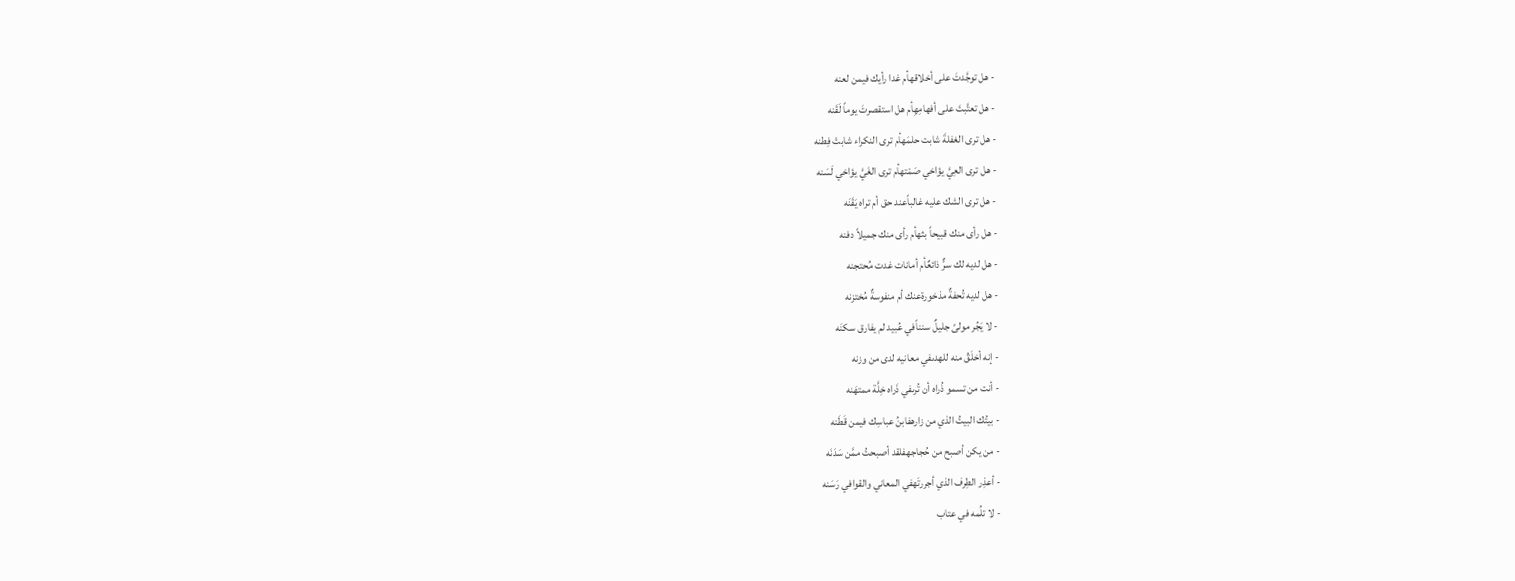- هل توجَّدتَ على أخلاقهأم غدا رأيك فيمن لعنه
- هل تعتَّبتَ على أفهامِهِأم هل استقصرتَ يوماً لَقَنه
- هل ترى الغفلةَ شابت حلمَهأم ترى النكراء شابتْ فِطنه
- هل ترى العِيَّ يؤاخي صَمْتهأم ترى الغَيَّ يؤاخي لَسَنه
- هل ترى الشك عليه غالباًعند حق أم تراه يَقَنَه
- هل رأى منك قبيحاً بثهأم رأى منك جميلاً دفنه
- هل لديه لك سرٌّ ذائعٌأم أمانات غدت مُحتجنه
- هل لديه تُحفةٌ مذخورةعنك أم منفوسةٌ مُختزنه
- لا يَجُر مولىً جليلٌ سنناًفي عُبيد لم يفارق سكنَه
- إنه أخلَقُ منه للهدىفي معانيه لدى من وزنه
- أنت من تسمو ذُراه أن تُرىفي ذَراه خِلَّة ممتهَنه
- بيتُك البيتُ الذي من زارهفابنُ عباسِك فيمن قَطَنه
- من يكن أصبح من حُجاجهفلقد أصبحتُ ممَّن سَدَنَه
- أعذِر الطِرف الذي أجررتَهفي المعاني والقوافي رَسَنه
- لا تلُمه في عتاب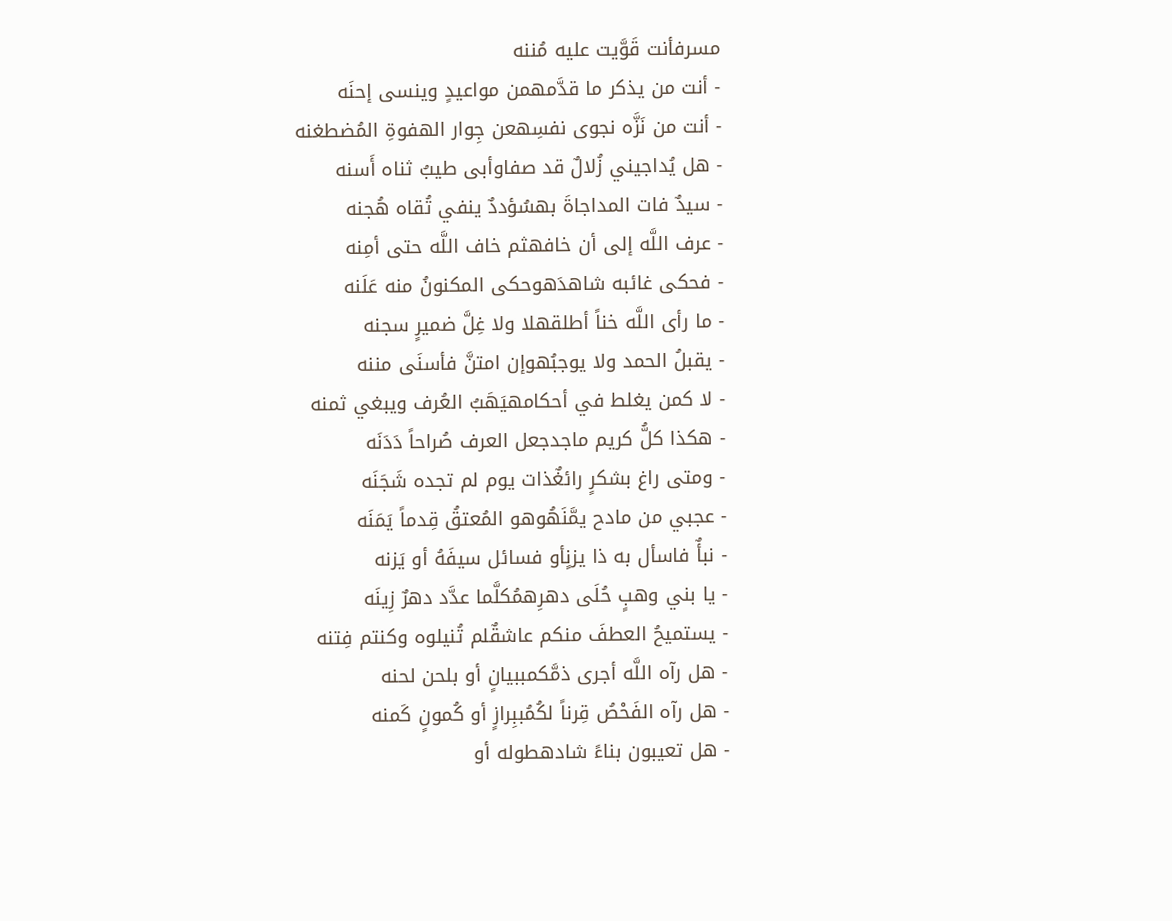مسرفأنت قَوَّيت عليه مُننه
- أنت من يذكر ما قدَّمهمن مواعيدٍ وينسى إحنَه
- أنت من نَزَّه نجوى نفسِهعن جِوار الهفوةِ المُضطغنه
- هل يُداجيني زُلالٌ قد صفاوأبى طيبُ ثناه أَسنه
- سيدٌ فات المداجاةَ بهسُؤددٌ ينفي تُقاه هُجنه
- عرف اللَّه إلى أن خافهثم خاف اللَّه حتى أمِنه
- فحكى غائبه شاهدَهوحكى المكنونُ منه عَلَنه
- ما رأى اللَّه خناً أطلقهلا ولا غِلَّ ضميرٍ سجنه
- يقبلُ الحمد ولا يوجبُهوإن امتنَّ فأسنَى مننه
- لا كمن يغلط في أحكامهيَهَبُ العُرف ويبغي ثمنه
- هكذا كلُّ كريم ماجدجعل العرف صُراحاً دَدَنَه
- ومتى راغ بشكرٍ رائغٌذات يوم لم تجده شَجَنَه
- عجبي من مادح يمَّنَهُوهو المُعتقُ قِدماً يَمَنَه
- نبأٌ فاسأل به ذا يزنٍأو فسائل سيفَهُ أو يَزنه
- يا بني وهبٍ حُلَى دهرِهمُكلَّما عدَّد دهرٌ زِينَه
- يستميحُ العطفَ منكم عاشقٌلم تُنيلوه وكنتم فِتنه
- هل رآه اللَّه أجرى ذمَّكمببيانٍ أو بلحن لحنه
- هل رآه الفَحْصُ قِرناً لكُمُببِرازٍ أو كُمونٍ كَمنه
- هل تعيبون بناءً شادهطوله أو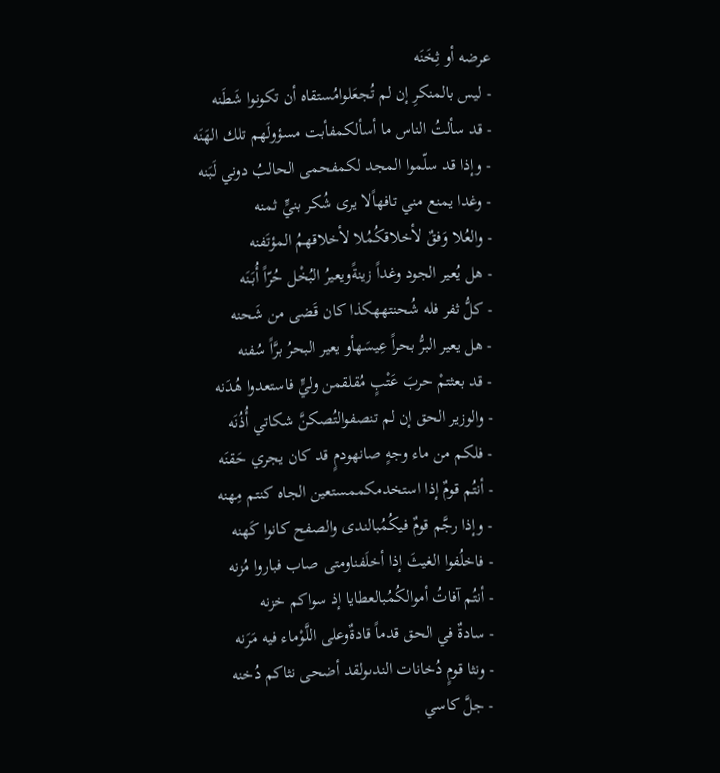عرضه أو ثِخَنَه
- ليس بالمنكرِ إن لم تُجعَلوامُستقاه أن تكونوا شَطَنه
- قد سألتُ الناس ما أسألكمفأبت مسؤولَهم تلك الهَنَه
- وإذا قد سلّموا المجد لكمفحمى الحالبُ دوني لَبَنه
- وغدا يمنع مني تافهاًلا يرى شُكر بنيٍّ ثمنه
- والعُلا وَفقٌ لأخلاقكُمُلا لأخلاقهمُ المؤتَفنه
- هل يُعير الجود وغداً زينةًويعيرُ البُخْل حُرّاً أُبَنَه
- كلُّ ثفر فله شُحنتههكذا كان قَضى من شَحنه
- هل يعير البرُّ بحراً عِيسَهأو يعير البحرُ برَّاً سُفنه
- قد بعثتمْ حربَ عَتْبٍ مُقلقمن وليٍّ فاستعدوا هُدَنه
- والوزير الحق إن لم تنصفوالتُصكنَّ شكاتي أُذُنَه
- فلكم من ماء وجهٍ صانهودمٍ قد كان يجري حَقنَه
- أنتُم قومٌ إذا استخدمكممستعين الجاه كنتم مِهنه
- وإذا رجَّم قومٌ فيكُمُبالندى والصفح كانوا كَهنه
- فاخلُفوا الغيثَ إذا أخلَفناومتى صاب فباروا مُزنه
- أنتُم آفاتُ أموالكُمُبالعطايا إذ سواكم خزنه
- سادةٌ في الحق قدماً قادةٌوعلى اللَّوْماء فيه مَرَنه
- ونثا قومٍ دُخانات الندىولقد أضحى نثاكم دُخنه
- جلَّ كاسي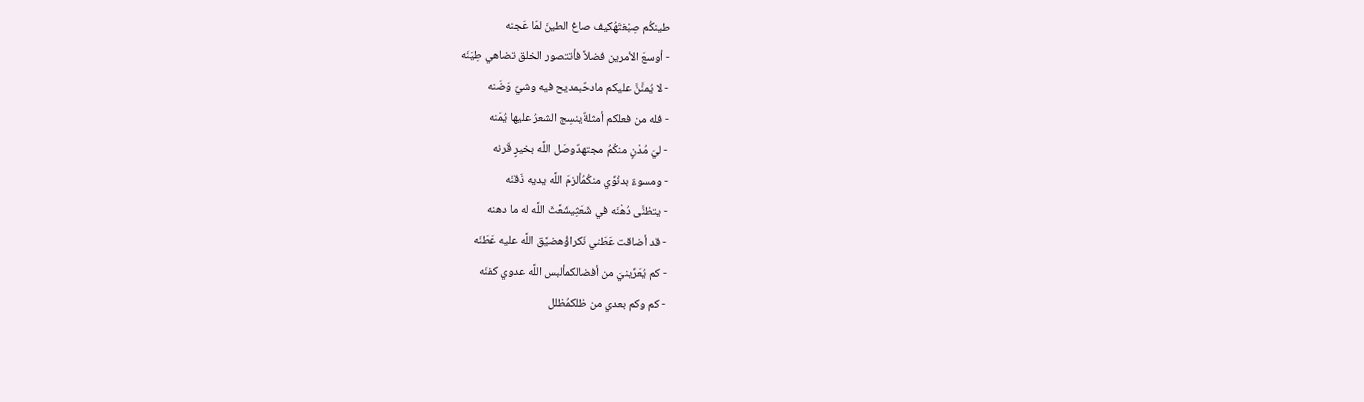طينكُم صِبْغتَهُكيف صاغ الطينَ لمّا عَجنه
- أوسعَ الأمرين فضلاً فأتتصور الخلق تضاهي طِيَنَه
- لا يُمنَّنَّ عليكم مادحٌبمديح فيه وشيٌ وَضَنه
- فله من فعلكم أمثلةٌينسِج الشعرُ عليها يُمَنه
- ليَ مُدْنٍ منكُمُ مجتهدٌوصَل اللَّه بخيرٍ قَرنه
- ومسوءٌ بدنُوِّي منكُمُألزمَ اللَّه يديه ذَقنَه
- يتظنَّى دُهْنَه في شَعَثِيشَعَّثَ اللَّه له ما دهنه
- قد أضاقت عَطَني نَكراؤُهضيَّق اللَّه عليه عَطَنَه
- كم يُعَرِّينيَ من أفضالكمألبس اللَّه عدوي كفنَه
- كم وكم بعدي من ظلكمُظلل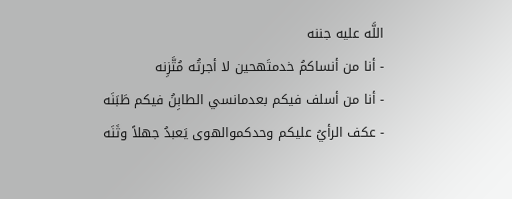اللَّه عليه جننه
- أنا من أنساكمُ خدمتَهحين لا أجرتُه مُتَّزِنه
- أنا من أسلف فيكم بعدمانسي الطابِنُ فيكم طَبَنَه
- عكف الرأيُ عليكم وحدكموالهوى يَعبدُ جهلاً وثَنَه